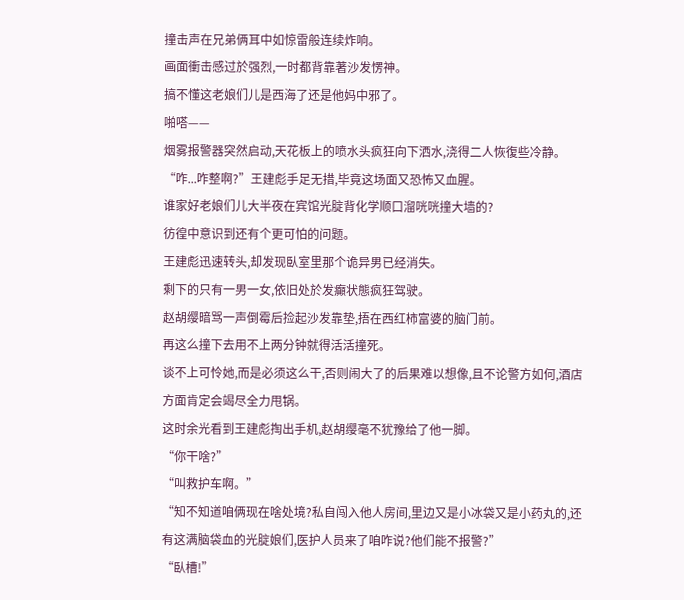撞击声在兄弟俩耳中如惊雷般连续炸响。
画面衝击感过於强烈,一时都背靠著沙发愣神。
搞不懂这老娘们儿是西海了还是他妈中邪了。
啪嗒——
烟雾报警器突然启动,天花板上的喷水头疯狂向下洒水,浇得二人恢復些冷静。
“咋...咋整啊?”王建彪手足无措,毕竟这场面又恐怖又血腥。
谁家好老娘们儿大半夜在宾馆光腚背化学顺口溜咣咣撞大墙的?
彷徨中意识到还有个更可怕的问题。
王建彪迅速转头,却发现臥室里那个诡异男已经消失。
剩下的只有一男一女,依旧处於发癲状態疯狂驾驶。
赵胡缨暗骂一声倒霉后捡起沙发靠垫,捂在西红柿富婆的脑门前。
再这么撞下去用不上两分钟就得活活撞死。
谈不上可怜她,而是必须这么干,否则闹大了的后果难以想像,且不论警方如何,酒店方面肯定会竭尽全力甩锅。
这时余光看到王建彪掏出手机,赵胡缨毫不犹豫给了他一脚。
“你干啥?”
“叫救护车啊。”
“知不知道咱俩现在啥处境?私自闯入他人房间,里边又是小冰袋又是小药丸的,还有这满脑袋血的光腚娘们,医护人员来了咱咋说?他们能不报警?”
“臥槽!”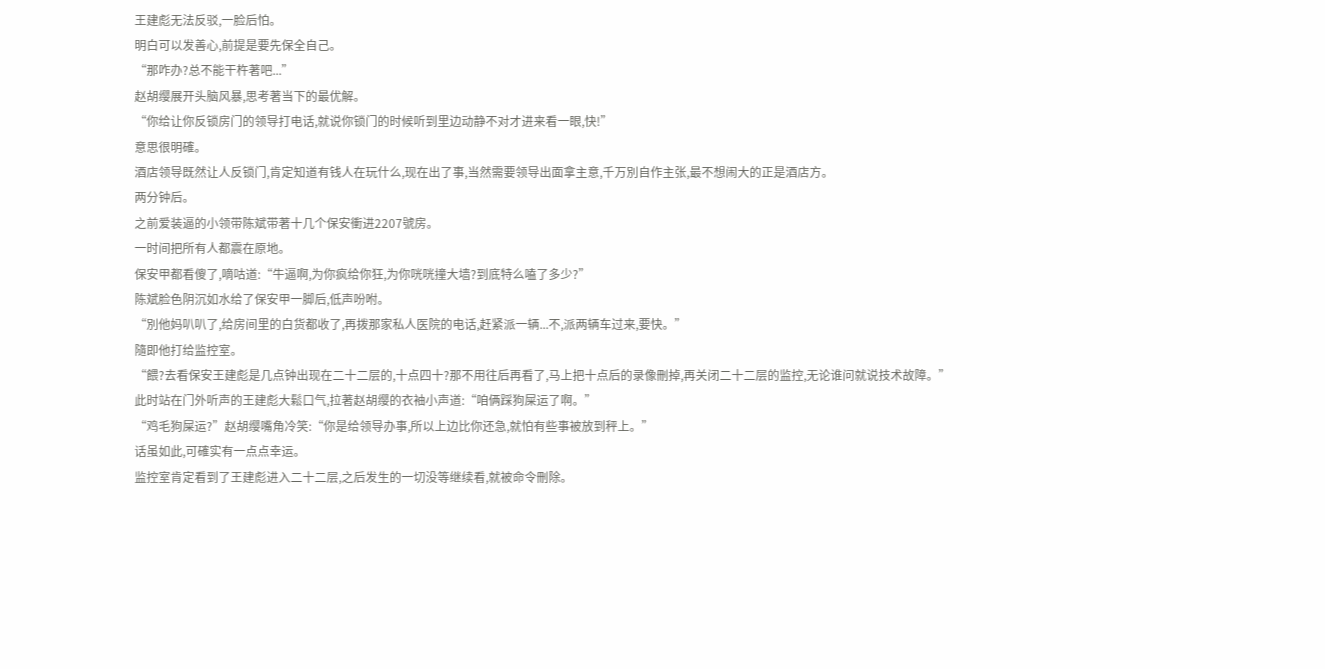王建彪无法反驳,一脸后怕。
明白可以发善心,前提是要先保全自己。
“那咋办?总不能干杵著吧...”
赵胡缨展开头脑风暴,思考著当下的最优解。
“你给让你反锁房门的领导打电话,就说你锁门的时候听到里边动静不对才进来看一眼,快!”
意思很明確。
酒店领导既然让人反锁门,肯定知道有钱人在玩什么,现在出了事,当然需要领导出面拿主意,千万別自作主张,最不想闹大的正是酒店方。
两分钟后。
之前爱装逼的小领带陈斌带著十几个保安衝进2207號房。
一时间把所有人都震在原地。
保安甲都看傻了,嘀咕道:“牛逼啊,为你疯给你狂,为你咣咣撞大墙?到底特么嗑了多少?”
陈斌脸色阴沉如水给了保安甲一脚后,低声吩咐。
“別他妈叭叭了,给房间里的白货都收了,再拨那家私人医院的电话,赶紧派一辆...不,派两辆车过来,要快。”
隨即他打给监控室。
“餵?去看保安王建彪是几点钟出现在二十二层的,十点四十?那不用往后再看了,马上把十点后的录像刪掉,再关闭二十二层的监控,无论谁问就说技术故障。”
此时站在门外听声的王建彪大鬆口气,拉著赵胡缨的衣袖小声道:“咱俩踩狗屎运了啊。”
“鸡毛狗屎运?”赵胡缨嘴角冷笑:“你是给领导办事,所以上边比你还急,就怕有些事被放到秤上。”
话虽如此,可確实有一点点幸运。
监控室肯定看到了王建彪进入二十二层,之后发生的一切没等继续看,就被命令刪除。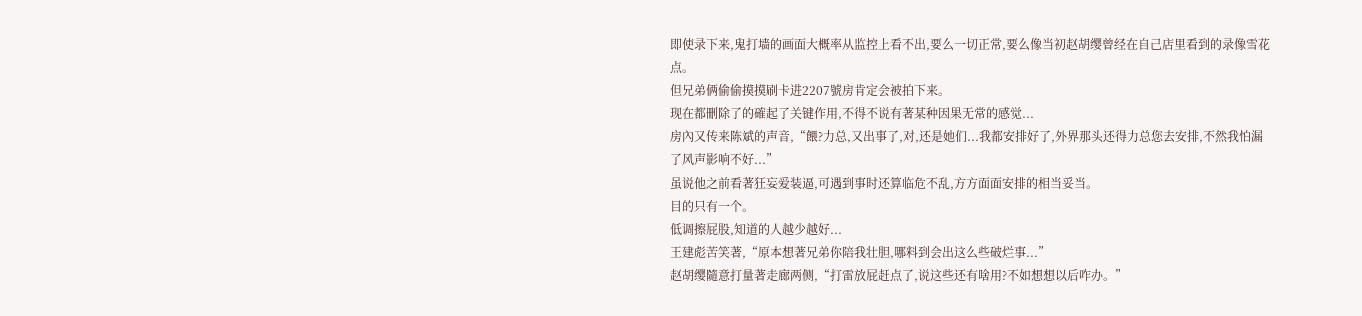即使录下来,鬼打墙的画面大概率从监控上看不出,要么一切正常,要么像当初赵胡缨曾经在自己店里看到的录像雪花点。
但兄弟俩偷偷摸摸刷卡进2207號房肯定会被拍下来。
现在都刪除了的確起了关键作用,不得不说有著某种因果无常的感觉...
房內又传来陈斌的声音,“餵?力总,又出事了,对,还是她们...我都安排好了,外界那头还得力总您去安排,不然我怕漏了风声影响不好...”
虽说他之前看著狂妄爱装逼,可遇到事时还算临危不乱,方方面面安排的相当妥当。
目的只有一个。
低调擦屁股,知道的人越少越好...
王建彪苦笑著,“原本想著兄弟你陪我壮胆,哪料到会出这么些破烂事...”
赵胡缨隨意打量著走廊两侧,“打雷放屁赶点了,说这些还有啥用?不如想想以后咋办。”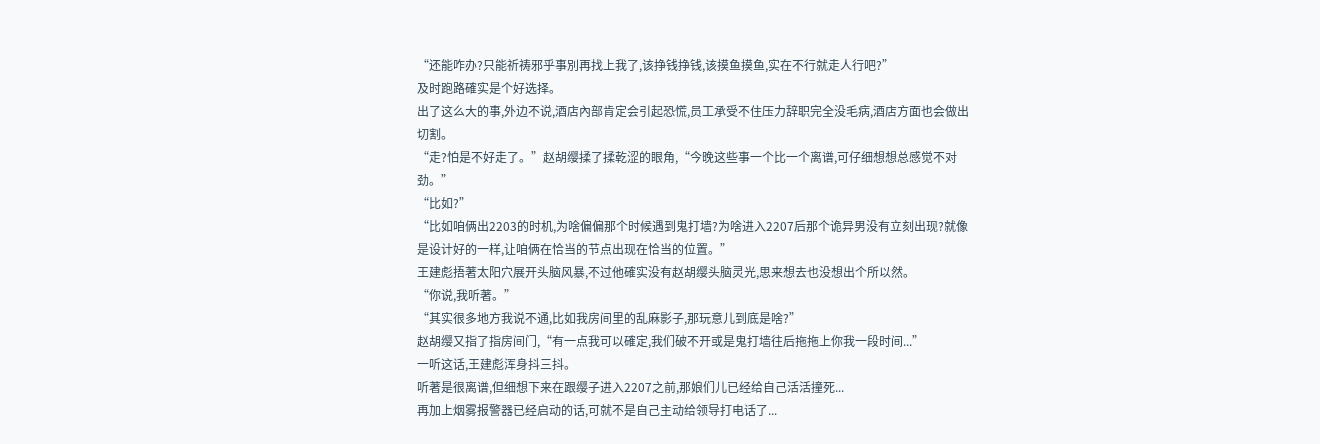“还能咋办?只能祈祷邪乎事別再找上我了,该挣钱挣钱,该摸鱼摸鱼,实在不行就走人行吧?”
及时跑路確实是个好选择。
出了这么大的事,外边不说,酒店內部肯定会引起恐慌,员工承受不住压力辞职完全没毛病,酒店方面也会做出切割。
“走?怕是不好走了。”赵胡缨揉了揉乾涩的眼角,“今晚这些事一个比一个离谱,可仔细想想总感觉不对劲。”
“比如?”
“比如咱俩出2203的时机,为啥偏偏那个时候遇到鬼打墙?为啥进入2207后那个诡异男没有立刻出现?就像是设计好的一样,让咱俩在恰当的节点出现在恰当的位置。”
王建彪捂著太阳穴展开头脑风暴,不过他確实没有赵胡缨头脑灵光,思来想去也没想出个所以然。
“你说,我听著。”
“其实很多地方我说不通,比如我房间里的乱麻影子,那玩意儿到底是啥?”
赵胡缨又指了指房间门,“有一点我可以確定,我们破不开或是鬼打墙往后拖拖上你我一段时间...”
一听这话,王建彪浑身抖三抖。
听著是很离谱,但细想下来在跟缨子进入2207之前,那娘们儿已经给自己活活撞死...
再加上烟雾报警器已经启动的话,可就不是自己主动给领导打电话了...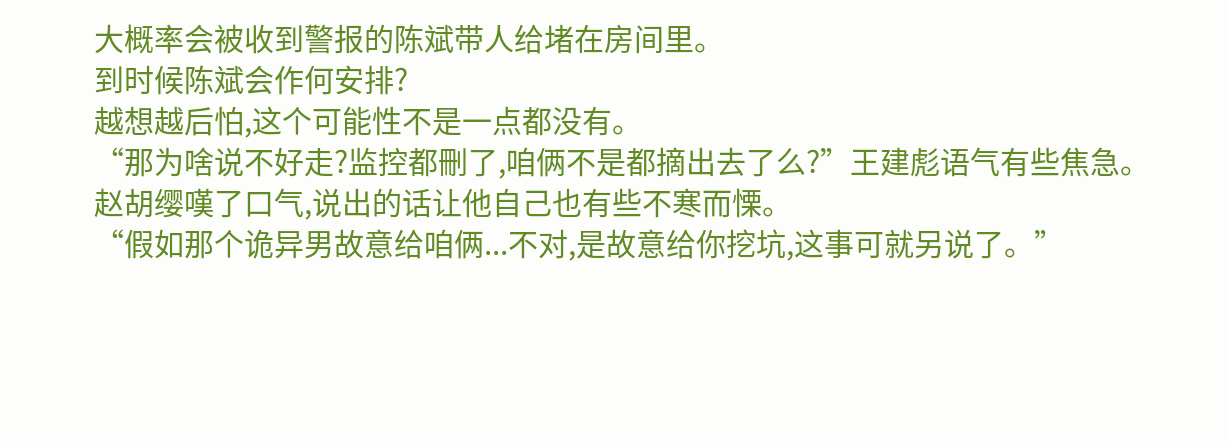大概率会被收到警报的陈斌带人给堵在房间里。
到时候陈斌会作何安排?
越想越后怕,这个可能性不是一点都没有。
“那为啥说不好走?监控都刪了,咱俩不是都摘出去了么?”王建彪语气有些焦急。
赵胡缨嘆了口气,说出的话让他自己也有些不寒而慄。
“假如那个诡异男故意给咱俩...不对,是故意给你挖坑,这事可就另说了。”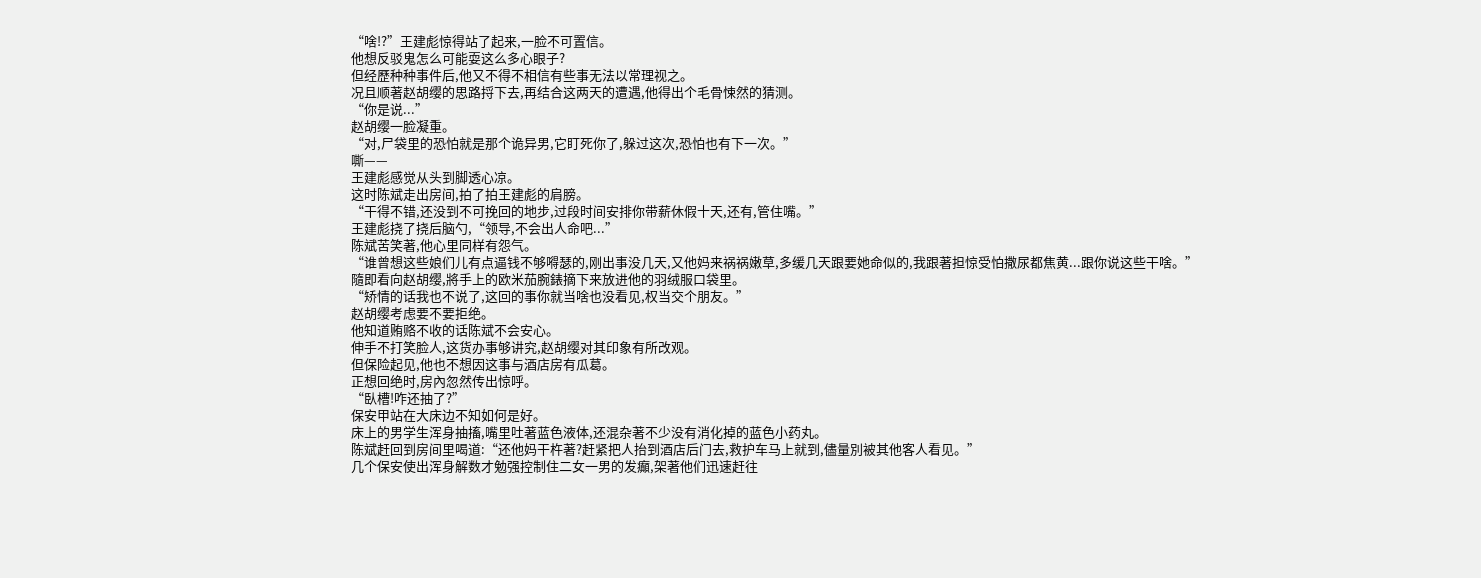“啥!?”王建彪惊得站了起来,一脸不可置信。
他想反驳鬼怎么可能耍这么多心眼子?
但经歷种种事件后,他又不得不相信有些事无法以常理视之。
况且顺著赵胡缨的思路捋下去,再结合这两天的遭遇,他得出个毛骨悚然的猜测。
“你是说...”
赵胡缨一脸凝重。
“对,尸袋里的恐怕就是那个诡异男,它盯死你了,躲过这次,恐怕也有下一次。”
嘶——
王建彪感觉从头到脚透心凉。
这时陈斌走出房间,拍了拍王建彪的肩膀。
“干得不错,还没到不可挽回的地步,过段时间安排你带薪休假十天,还有,管住嘴。”
王建彪挠了挠后脑勺,“领导,不会出人命吧...”
陈斌苦笑著,他心里同样有怨气。
“谁曾想这些娘们儿有点逼钱不够嘚瑟的,刚出事没几天,又他妈来祸祸嫩草,多缓几天跟要她命似的,我跟著担惊受怕撒尿都焦黄...跟你说这些干啥。”
隨即看向赵胡缨,將手上的欧米茄腕錶摘下来放进他的羽绒服口袋里。
“矫情的话我也不说了,这回的事你就当啥也没看见,权当交个朋友。”
赵胡缨考虑要不要拒绝。
他知道贿赂不收的话陈斌不会安心。
伸手不打笑脸人,这货办事够讲究,赵胡缨对其印象有所改观。
但保险起见,他也不想因这事与酒店房有瓜葛。
正想回绝时,房內忽然传出惊呼。
“臥槽!咋还抽了?”
保安甲站在大床边不知如何是好。
床上的男学生浑身抽搐,嘴里吐著蓝色液体,还混杂著不少没有消化掉的蓝色小药丸。
陈斌赶回到房间里喝道:“还他妈干杵著?赶紧把人抬到酒店后门去,救护车马上就到,儘量別被其他客人看见。”
几个保安使出浑身解数才勉强控制住二女一男的发癲,架著他们迅速赶往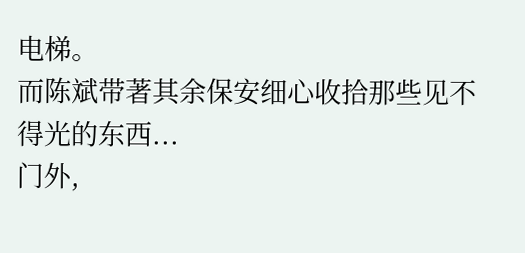电梯。
而陈斌带著其余保安细心收拾那些见不得光的东西...
门外,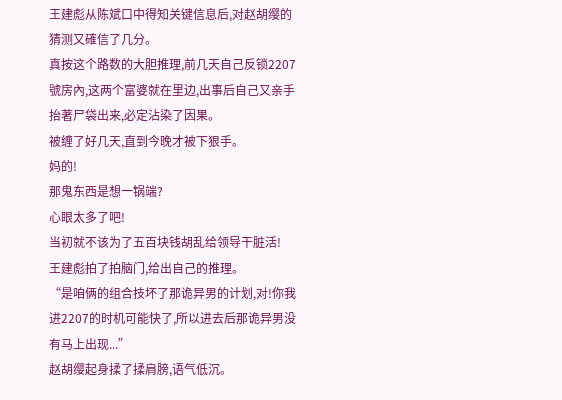王建彪从陈斌口中得知关键信息后,对赵胡缨的猜测又確信了几分。
真按这个路数的大胆推理,前几天自己反锁2207號房內,这两个富婆就在里边,出事后自己又亲手抬著尸袋出来,必定沾染了因果。
被缠了好几天,直到今晚才被下狠手。
妈的!
那鬼东西是想一锅端?
心眼太多了吧!
当初就不该为了五百块钱胡乱给领导干脏活!
王建彪拍了拍脑门,给出自己的推理。
“是咱俩的组合技坏了那诡异男的计划,对!你我进2207的时机可能快了,所以进去后那诡异男没有马上出现...”
赵胡缨起身揉了揉肩膀,语气低沉。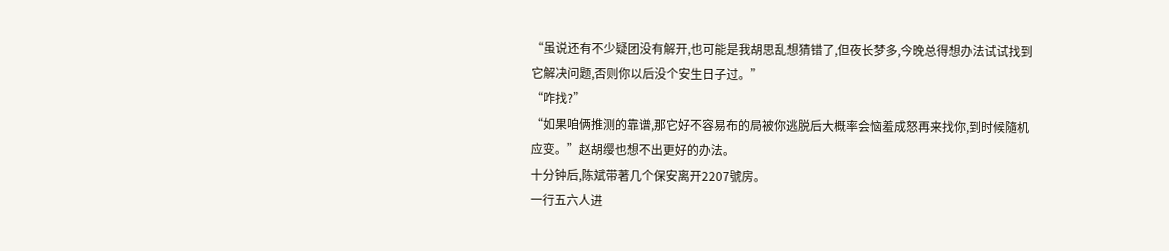“虽说还有不少疑团没有解开,也可能是我胡思乱想猜错了,但夜长梦多,今晚总得想办法试试找到它解决问题,否则你以后没个安生日子过。”
“咋找?”
“如果咱俩推测的靠谱,那它好不容易布的局被你逃脱后大概率会恼羞成怒再来找你,到时候隨机应变。”赵胡缨也想不出更好的办法。
十分钟后,陈斌带著几个保安离开2207號房。
一行五六人进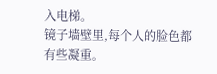入电梯。
镜子墙壁里,每个人的脸色都有些凝重。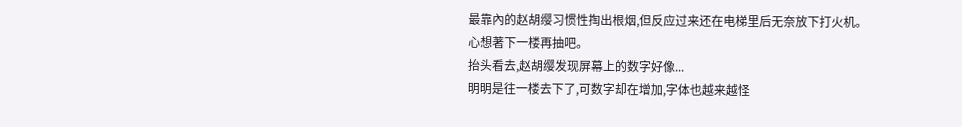最靠內的赵胡缨习惯性掏出根烟,但反应过来还在电梯里后无奈放下打火机。
心想著下一楼再抽吧。
抬头看去,赵胡缨发现屏幕上的数字好像...
明明是往一楼去下了,可数字却在增加,字体也越来越怪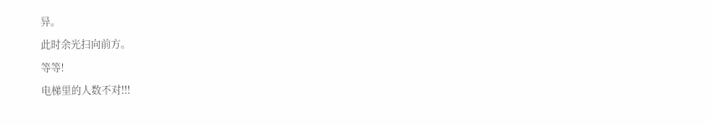异。
此时余光扫向前方。
等等!
电梯里的人数不对!!!